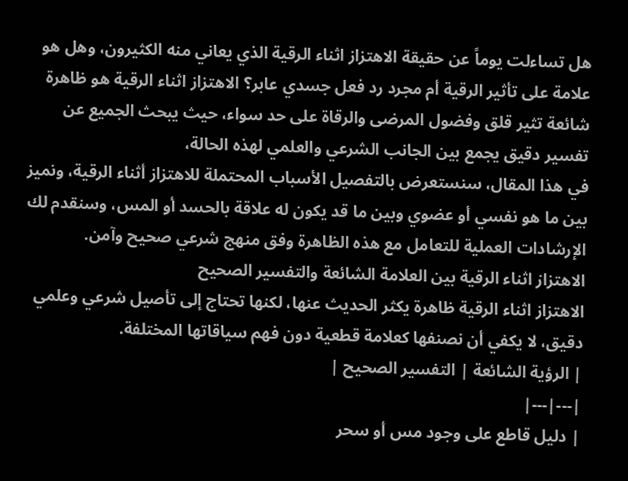هل تساءلت يوماً عن حقيقة الاهتزاز اثناء الرقية الذي يعاني منه الكثيرون، وهل هو علامة على تأثير الرقية أم مجرد رد فعل جسدي عابر؟ الاهتزاز اثناء الرقية هو ظاهرة شائعة تثير قلق وفضول المرضى والرقاة على حد سواء، حيث يبحث الجميع عن تفسير دقيق يجمع بين الجانب الشرعي والعلمي لهذه الحالة،
في هذا المقال، سنستعرض بالتفصيل الأسباب المحتملة للاهتزاز أثناء الرقية، ونميز بين ما هو نفسي أو عضوي وبين ما قد يكون له علاقة بالحسد أو المس، وسنقدم لك الإرشادات العملية للتعامل مع هذه الظاهرة وفق منهج شرعي صحيح وآمن.
الاهتزاز اثناء الرقية بين العلامة الشائعة والتفسير الصحيح
الاهتزاز اثناء الرقية ظاهرة يكثر الحديث عنها، لكنها تحتاج إلى تأصيل شرعي وعلمي دقيق، لا يكفي أن نصنفها كعلامة قطعية دون فهم سياقاتها المختلفة.
| الرؤية الشائعة | التفسير الصحيح |
|---|---|
| دليل قاطع على وجود مس أو سحر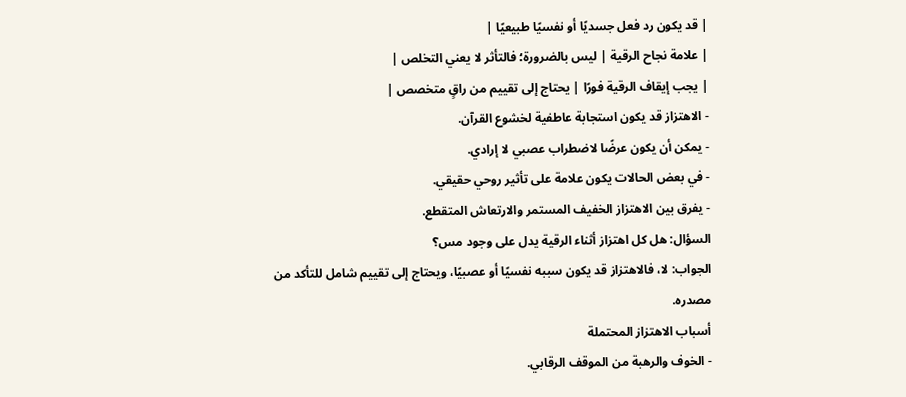| قد يكون رد فعل جسديًا أو نفسيًا طبيعيًا |
| علامة نجاح الرقية | ليس بالضرورة؛ فالتأثر لا يعني التخلص |
| يجب إيقاف الرقية فورًا | يحتاج إلى تقييم من راقٍ متخصص |
- الاهتزاز قد يكون استجابة عاطفية لخشوع القرآن.
- يمكن أن يكون عرضًا لاضطراب عصبي لا إرادي.
- في بعض الحالات يكون علامة على تأثير روحي حقيقي.
- يفرق بين الاهتزاز الخفيف المستمر والارتعاش المتقطع.
السؤال: هل كل اهتزاز أثناء الرقية يدل على وجود مس؟
الجواب: لا، فالاهتزاز قد يكون سببه نفسيًا أو عصبيًا، ويحتاج إلى تقييم شامل للتأكد من مصدره.
أسباب الاهتزاز المحتملة
- الخوف والرهبة من الموقف الرقابي.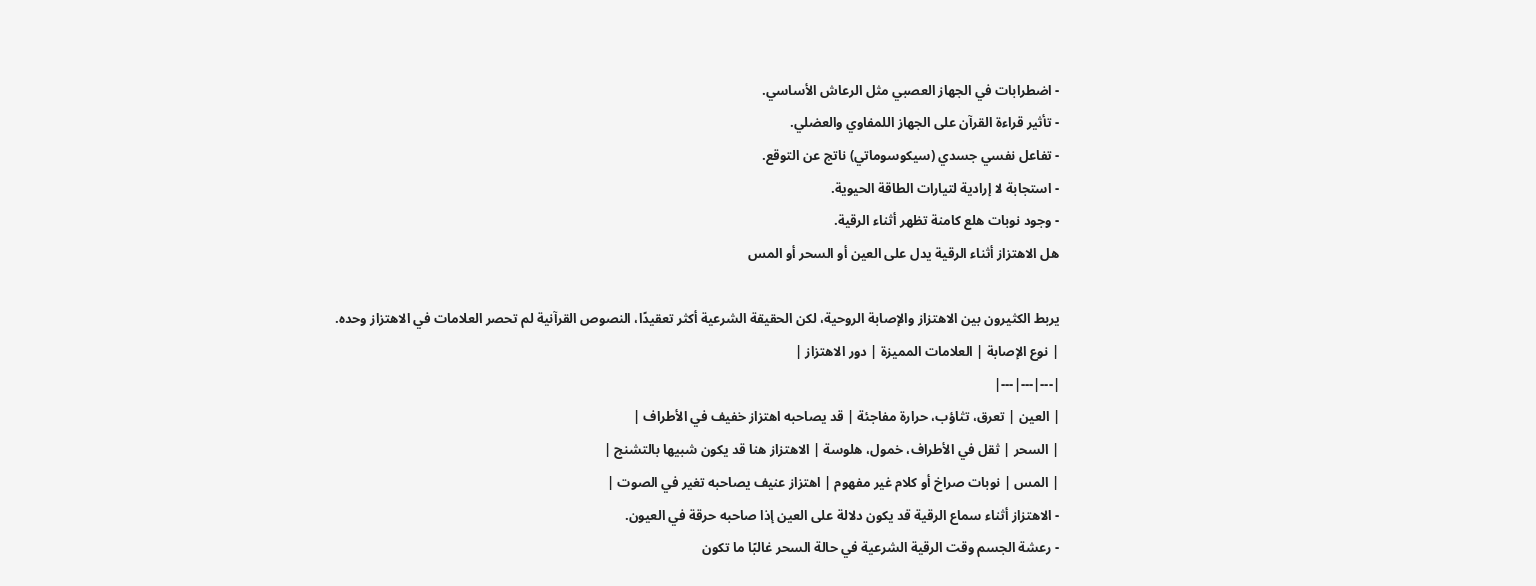- اضطرابات في الجهاز العصبي مثل الرعاش الأساسي.
- تأثير قراءة القرآن على الجهاز اللمفاوي والعضلي.
- تفاعل نفسي جسدي (سيكوسوماتي) ناتج عن التوقع.
- استجابة لا إرادية لتيارات الطاقة الحيوية.
- وجود نوبات هلع كامنة تظهر أثناء الرقية.
هل الاهتزاز أثناء الرقية يدل على العين أو السحر أو المس

يربط الكثيرون بين الاهتزاز والإصابة الروحية، لكن الحقيقة الشرعية أكثر تعقيدًا، النصوص القرآنية لم تحصر العلامات في الاهتزاز وحده.
| نوع الإصابة | العلامات المميزة | دور الاهتزاز |
|---|---|---|
| العين | تعرق، تثاؤب، حرارة مفاجئة | قد يصاحبه اهتزاز خفيف في الأطراف |
| السحر | ثقل في الأطراف، خمول، هلوسة | الاهتزاز هنا قد يكون شبيها بالتشنج |
| المس | نوبات صراخ أو كلام غير مفهوم | اهتزاز عنيف يصاحبه تغير في الصوت |
- الاهتزاز أثناء سماع الرقية قد يكون دلالة على العين إذا صاحبه حرقة في العيون.
- رعشة الجسم وقت الرقية الشرعية في حالة السحر غالبًا ما تكون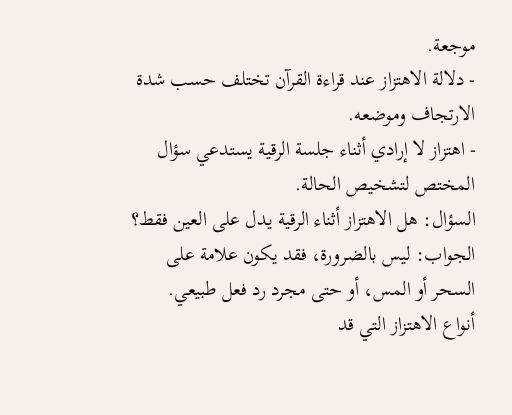موجعة.
- دلالة الاهتزاز عند قراءة القرآن تختلف حسب شدة الارتجاف وموضعه.
- اهتزاز لا إرادي أثناء جلسة الرقية يستدعي سؤال المختص لتشخيص الحالة.
السؤال: هل الاهتزاز أثناء الرقية يدل على العين فقط؟
الجواب: ليس بالضرورة، فقد يكون علامة على السحر أو المس، أو حتى مجرد رد فعل طبيعي.
أنواع الاهتزاز التي قد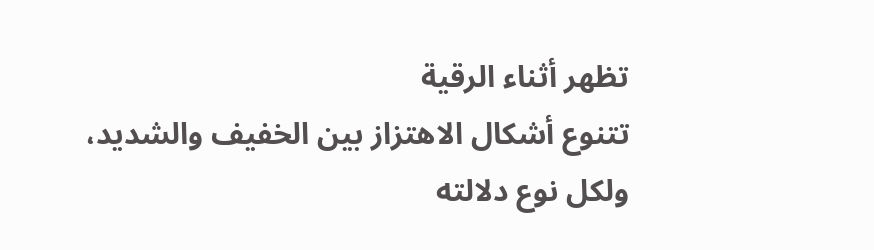تظهر أثناء الرقية
تتنوع أشكال الاهتزاز بين الخفيف والشديد، ولكل نوع دلالته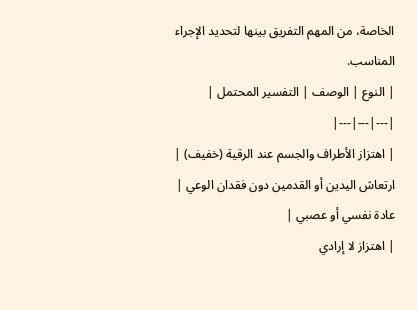الخاصة، من المهم التفريق بينها لتحديد الإجراء المناسب.
| النوع | الوصف | التفسير المحتمل |
|---|---|---|
| اهتزاز الأطراف والجسم عند الرقية (خفيف) | ارتعاش اليدين أو القدمين دون فقدان الوعي | عادة نفسي أو عصبي |
| اهتزاز لا إرادي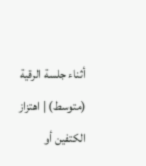أثناء جلسة الرقية (متوسط) | اهتزاز الكتفين أو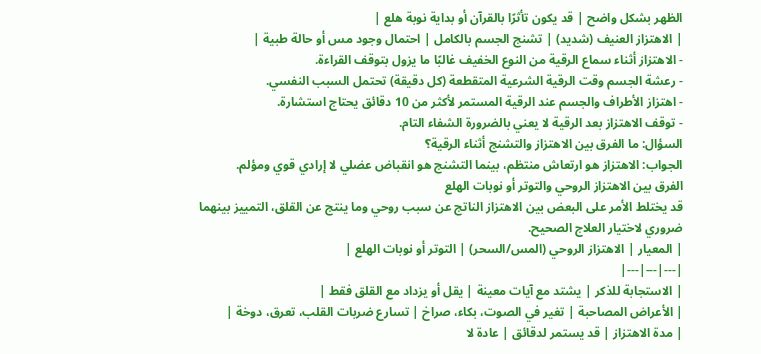الظهر بشكل واضح | قد يكون تأثرًا بالقرآن أو بداية نوبة هلع |
| الاهتزاز العنيف (شديد) | تشنج الجسم بالكامل | احتمال وجود مس أو حالة طبية |
- الاهتزاز أثناء سماع الرقية من النوع الخفيف غالبًا ما يزول بتوقف القراءة.
- رعشة الجسم وقت الرقية الشرعية المتقطعة (كل دقيقة) تحتمل السبب النفسي.
- اهتزاز الأطراف والجسم عند الرقية المستمر لأكثر من 10 دقائق يحتاج استشارة.
- توقف الاهتزاز بعد الرقية لا يعني بالضرورة الشفاء التام.
السؤال: ما الفرق بين الاهتزاز والتشنج أثناء الرقية؟
الجواب: الاهتزاز هو ارتعاش منتظم، بينما التشنج هو انقباض عضلي لا إرادي قوي ومؤلم.
الفرق بين الاهتزاز الروحي والتوتر أو نوبات الهلع
قد يختلط الأمر على البعض بين الاهتزاز الناتج عن سبب روحي وما ينتج عن القلق، التمييز بينهما ضروري لاختيار العلاج الصحيح.
| المعيار | الاهتزاز الروحي (المس/السحر) | التوتر أو نوبات الهلع |
|---|---|---|
| الاستجابة للذكر | يشتد مع آيات معينة | يقل أو يزداد مع القلق فقط |
| الأعراض المصاحبة | تغير في الصوت، بكاء، صراخ | تسارع ضربات القلب، تعرق، دوخة |
| مدة الاهتزاز | قد يستمر لدقائق | عادة لا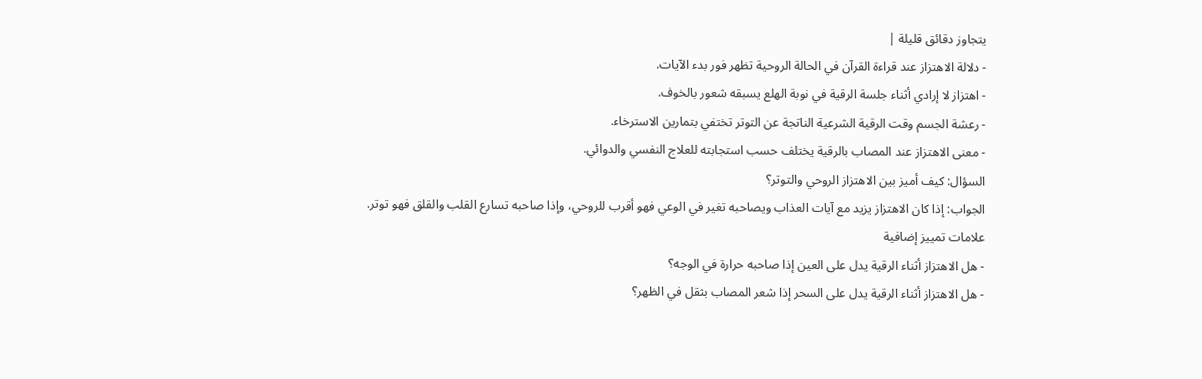يتجاوز دقائق قليلة |
- دلالة الاهتزاز عند قراءة القرآن في الحالة الروحية تظهر فور بدء الآيات.
- اهتزاز لا إرادي أثناء جلسة الرقية في نوبة الهلع يسبقه شعور بالخوف.
- رعشة الجسم وقت الرقية الشرعية الناتجة عن التوتر تختفي بتمارين الاسترخاء.
- معنى الاهتزاز عند المصاب بالرقية يختلف حسب استجابته للعلاج النفسي والدوائي.
السؤال: كيف أميز بين الاهتزاز الروحي والتوتر؟
الجواب: إذا كان الاهتزاز يزيد مع آيات العذاب ويصاحبه تغير في الوعي فهو أقرب للروحي، وإذا صاحبه تسارع القلب والقلق فهو توتر.
علامات تمييز إضافية
- هل الاهتزاز أثناء الرقية يدل على العين إذا صاحبه حرارة في الوجه؟
- هل الاهتزاز أثناء الرقية يدل على السحر إذا شعر المصاب بثقل في الظهر؟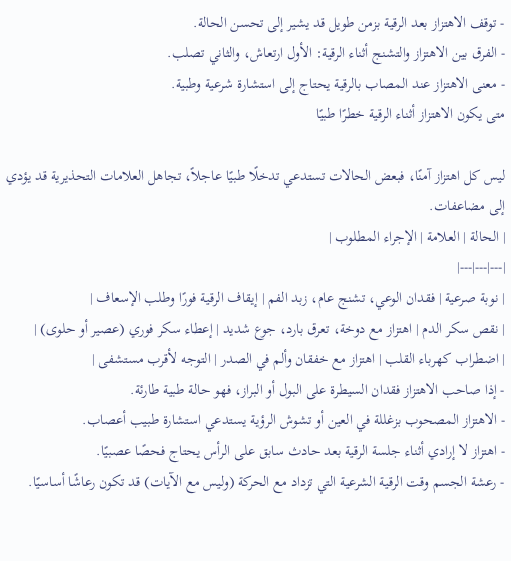- توقف الاهتزاز بعد الرقية بزمن طويل قد يشير إلى تحسن الحالة.
- الفرق بين الاهتزاز والتشنج أثناء الرقية: الأول ارتعاش، والثاني تصلب.
- معنى الاهتزاز عند المصاب بالرقية يحتاج إلى استشارة شرعية وطبية.
متى يكون الاهتزاز أثناء الرقية خطرًا طبيًا

ليس كل اهتزاز آمنًا، فبعض الحالات تستدعي تدخلًا طبيًا عاجلاً، تجاهل العلامات التحذيرية قد يؤدي إلى مضاعفات.
| الحالة | العلامة | الإجراء المطلوب |
|---|---|---|
| نوبة صرعية | فقدان الوعي، تشنج عام، زبد الفم | إيقاف الرقية فورًا وطلب الإسعاف |
| نقص سكر الدم | اهتزاز مع دوخة، تعرق بارد، جوع شديد | إعطاء سكر فوري (عصير أو حلوى) |
| اضطراب كهرباء القلب | اهتزاز مع خفقان وألم في الصدر | التوجه لأقرب مستشفى |
- إذا صاحب الاهتزاز فقدان السيطرة على البول أو البراز، فهو حالة طبية طارئة.
- الاهتزاز المصحوب بزغللة في العين أو تشوش الرؤية يستدعي استشارة طبيب أعصاب.
- اهتزاز لا إرادي أثناء جلسة الرقية بعد حادث سابق على الرأس يحتاج فحصًا عصبيًا.
- رعشة الجسم وقت الرقية الشرعية التي تزداد مع الحركة (وليس مع الآيات) قد تكون رعاشًا أساسيًا.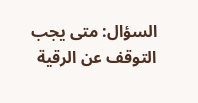السؤال: متى يجب التوقف عن الرقية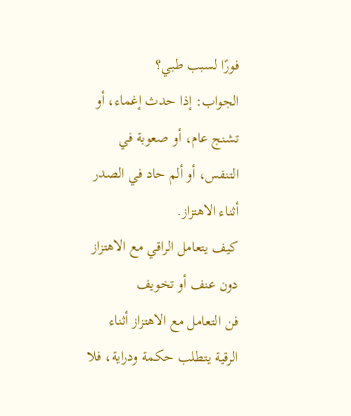فورًا لسبب طبي؟
الجواب: إذا حدث إغماء، أو تشنج عام، أو صعوبة في التنفس، أو ألم حاد في الصدر أثناء الاهتزاز.
كيف يتعامل الراقي مع الاهتزاز دون عنف أو تخويف
فن التعامل مع الاهتزاز أثناء الرقية يتطلب حكمة ودراية، فلا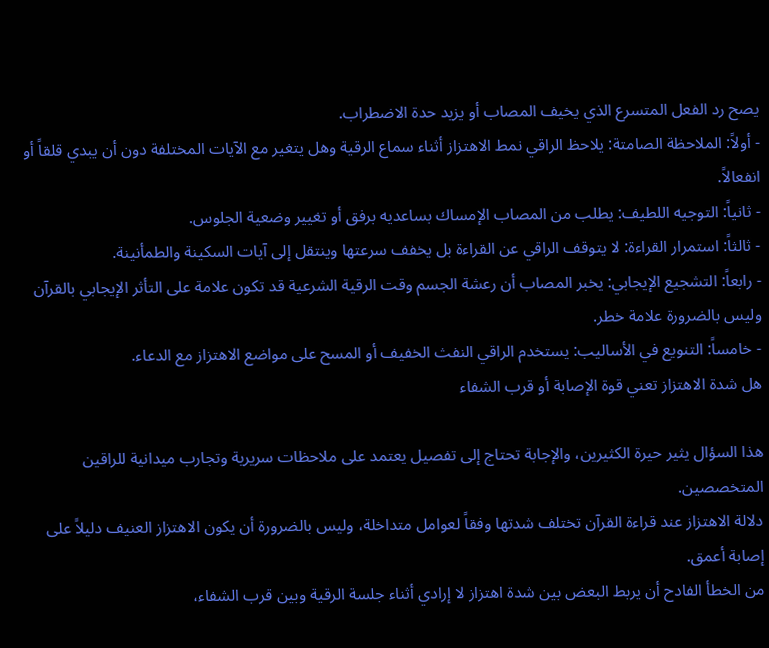يصح رد الفعل المتسرع الذي يخيف المصاب أو يزيد حدة الاضطراب.
- أولاً: الملاحظة الصامتة: يلاحظ الراقي نمط الاهتزاز أثناء سماع الرقية وهل يتغير مع الآيات المختلفة دون أن يبدي قلقاً أو انفعالاً.
- ثانياً: التوجيه اللطيف: يطلب من المصاب الإمساك بساعديه برفق أو تغيير وضعية الجلوس.
- ثالثاً: استمرار القراءة: لا يتوقف الراقي عن القراءة بل يخفف سرعتها وينتقل إلى آيات السكينة والطمأنينة.
- رابعاً: التشجيع الإيجابي: يخبر المصاب أن رعشة الجسم وقت الرقية الشرعية قد تكون علامة على التأثر الإيجابي بالقرآن وليس بالضرورة علامة خطر.
- خامساً: التنويع في الأساليب: يستخدم الراقي النفث الخفيف أو المسح على مواضع الاهتزاز مع الدعاء.
هل شدة الاهتزاز تعني قوة الإصابة أو قرب الشفاء

هذا السؤال يثير حيرة الكثيرين، والإجابة تحتاج إلى تفصيل يعتمد على ملاحظات سريرية وتجارب ميدانية للراقين المتخصصين.
دلالة الاهتزاز عند قراءة القرآن تختلف شدتها وفقاً لعوامل متداخلة، وليس بالضرورة أن يكون الاهتزاز العنيف دليلاً على إصابة أعمق.
من الخطأ الفادح أن يربط البعض بين شدة اهتزاز لا إرادي أثناء جلسة الرقية وبين قرب الشفاء،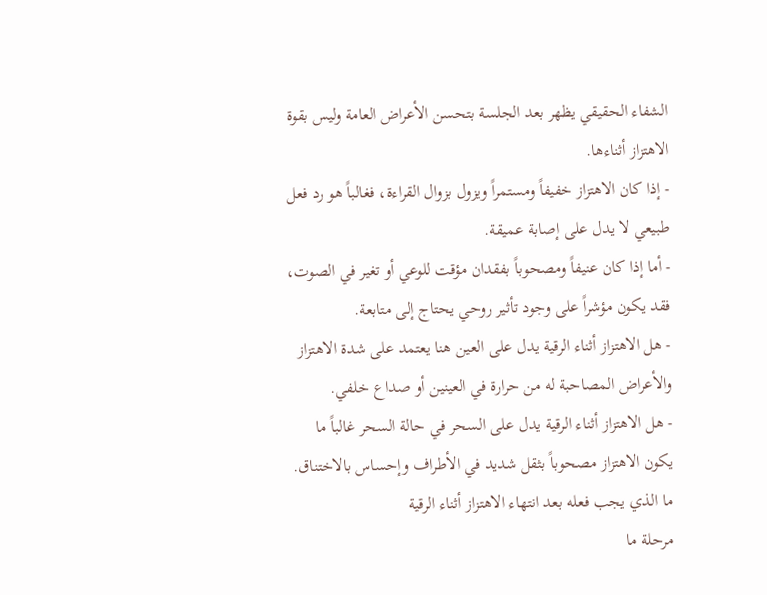الشفاء الحقيقي يظهر بعد الجلسة بتحسن الأعراض العامة وليس بقوة الاهتزاز أثناءها.
- إذا كان الاهتزاز خفيفاً ومستمراً ويزول بزوال القراءة، فغالباً هو رد فعل طبيعي لا يدل على إصابة عميقة.
- أما إذا كان عنيفاً ومصحوباً بفقدان مؤقت للوعي أو تغير في الصوت، فقد يكون مؤشراً على وجود تأثير روحي يحتاج إلى متابعة.
- هل الاهتزاز أثناء الرقية يدل على العين هنا يعتمد على شدة الاهتزاز والأعراض المصاحبة له من حرارة في العينين أو صداع خلفي.
- هل الاهتزاز أثناء الرقية يدل على السحر في حالة السحر غالباً ما يكون الاهتزاز مصحوباً بثقل شديد في الأطراف وإحساس بالاختناق.
ما الذي يجب فعله بعد انتهاء الاهتزاز أثناء الرقية
مرحلة ما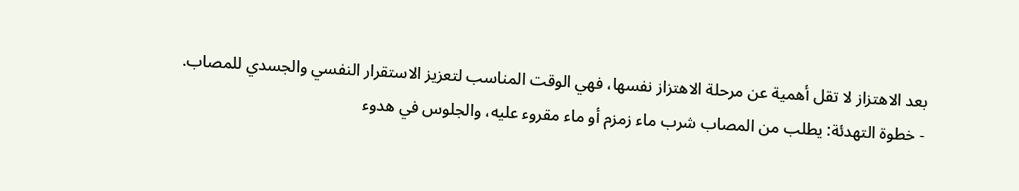بعد الاهتزاز لا تقل أهمية عن مرحلة الاهتزاز نفسها، فهي الوقت المناسب لتعزيز الاستقرار النفسي والجسدي للمصاب.
- خطوة التهدئة: يطلب من المصاب شرب ماء زمزم أو ماء مقروء عليه، والجلوس في هدوء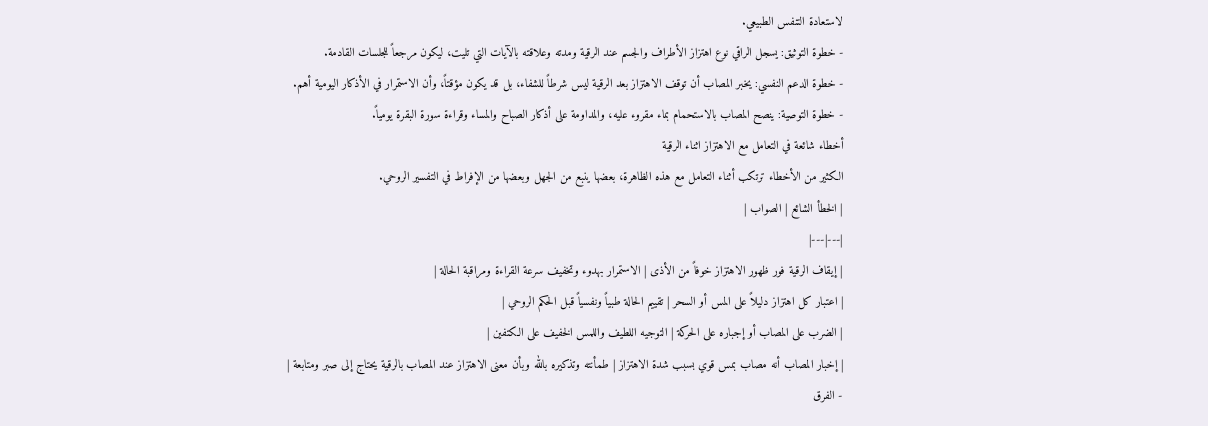لاستعادة التنفس الطبيعي.
- خطوة التوثيق: يسجل الراقي نوع اهتزاز الأطراف والجسم عند الرقية ومدته وعلاقته بالآيات التي تليت، ليكون مرجعاً للجلسات القادمة.
- خطوة الدعم النفسي: يخبر المصاب أن توقف الاهتزاز بعد الرقية ليس شرطاً للشفاء، بل قد يكون مؤقتاً، وأن الاستمرار في الأذكار اليومية أهم.
- خطوة التوصية: ينصح المصاب بالاستحمام بماء مقروء عليه، والمداومة على أذكار الصباح والمساء وقراءة سورة البقرة يومياً.
أخطاء شائعة في التعامل مع الاهتزاز اثناء الرقية
الكثير من الأخطاء ترتكب أثناء التعامل مع هذه الظاهرة، بعضها ينبع من الجهل وبعضها من الإفراط في التفسير الروحي.
| الخطأ الشائع | الصواب |
|---|---|
| إيقاف الرقية فور ظهور الاهتزاز خوفاً من الأذى | الاستمرار بهدوء وتخفيف سرعة القراءة ومراقبة الحالة |
| اعتبار كل اهتزاز دليلاً على المس أو السحر | تقييم الحالة طبياً ونفسياً قبل الحكم الروحي |
| الضرب على المصاب أو إجباره على الحركة | التوجيه اللطيف واللمس الخفيف على الكتفين |
| إخبار المصاب أنه مصاب بمس قوي بسبب شدة الاهتزاز | طمأنته وتذكيره بالله وبأن معنى الاهتزاز عند المصاب بالرقية يحتاج إلى صبر ومتابعة |
- الفرق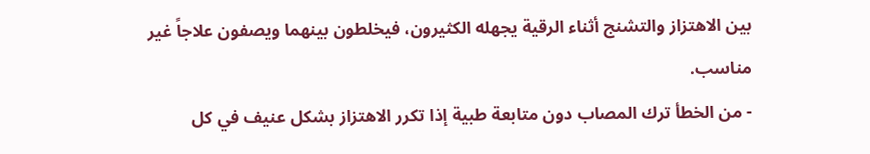بين الاهتزاز والتشنج أثناء الرقية يجهله الكثيرون، فيخلطون بينهما ويصفون علاجاً غير مناسب.
- من الخطأ ترك المصاب دون متابعة طبية إذا تكرر الاهتزاز بشكل عنيف في كل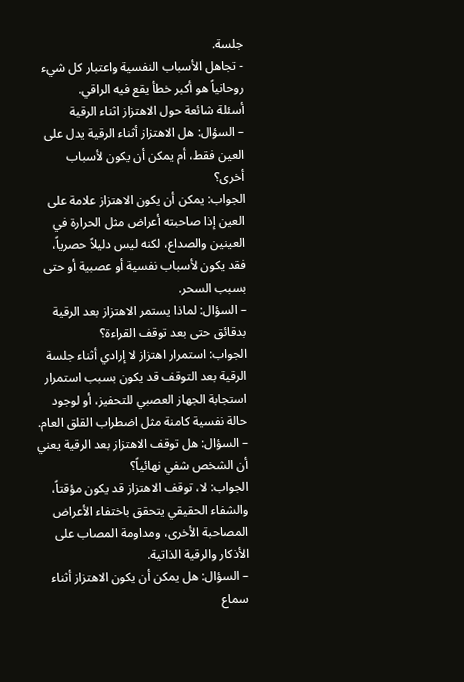جلسة.
- تجاهل الأسباب النفسية واعتبار كل شيء روحانياً هو أكبر خطأ يقع فيه الراقي.
أسئلة شائعة حول الاهتزاز اثناء الرقية
– السؤال: هل الاهتزاز أثناء الرقية يدل على العين فقط، أم يمكن أن يكون لأسباب أخرى؟
الجواب: يمكن أن يكون الاهتزاز علامة على العين إذا صاحبته أعراض مثل الحرارة في العينين والصداع، لكنه ليس دليلاً حصرياً، فقد يكون لأسباب نفسية أو عصبية أو حتى بسبب السحر.
– السؤال: لماذا يستمر الاهتزاز بعد الرقية بدقائق حتى بعد توقف القراءة؟
الجواب: استمرار اهتزاز لا إرادي أثناء جلسة الرقية بعد التوقف قد يكون بسبب استمرار استجابة الجهاز العصبي للتحفيز، أو لوجود حالة نفسية كامنة مثل اضطراب القلق العام.
– السؤال: هل توقف الاهتزاز بعد الرقية يعني أن الشخص شفي نهائياً؟
الجواب: لا، توقف الاهتزاز قد يكون مؤقتاً، والشفاء الحقيقي يتحقق باختفاء الأعراض المصاحبة الأخرى، ومداومة المصاب على الأذكار والرقية الذاتية.
– السؤال: هل يمكن أن يكون الاهتزاز أثناء سماع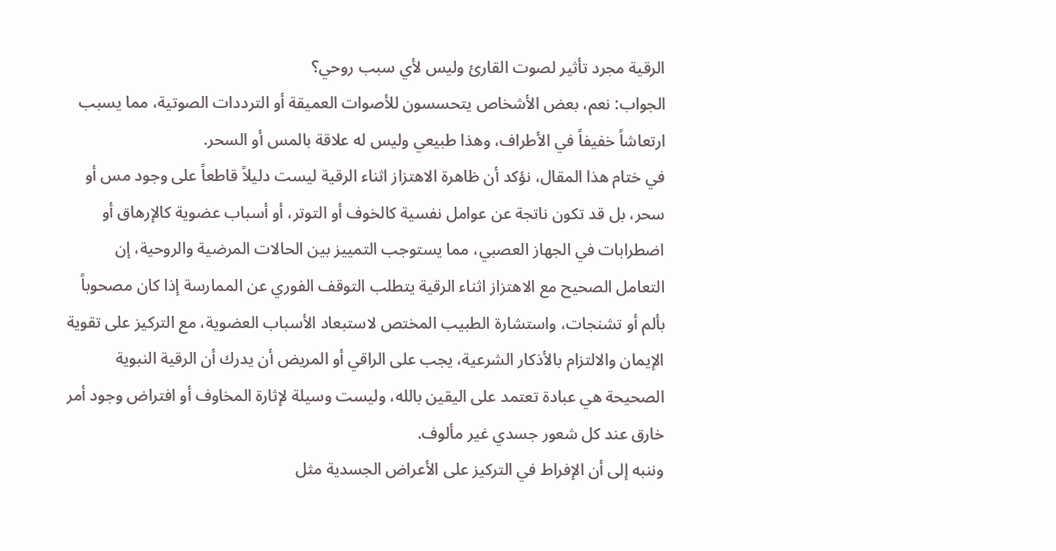الرقية مجرد تأثير لصوت القارئ وليس لأي سبب روحي؟
الجواب: نعم، بعض الأشخاص يتحسسون للأصوات العميقة أو الترددات الصوتية، مما يسبب ارتعاشاً خفيفاً في الأطراف، وهذا طبيعي وليس له علاقة بالمس أو السحر.
في ختام هذا المقال، نؤكد أن ظاهرة الاهتزاز اثناء الرقية ليست دليلاً قاطعاً على وجود مس أو سحر، بل قد تكون ناتجة عن عوامل نفسية كالخوف أو التوتر، أو أسباب عضوية كالإرهاق أو اضطرابات في الجهاز العصبي، مما يستوجب التمييز بين الحالات المرضية والروحية، إن التعامل الصحيح مع الاهتزاز اثناء الرقية يتطلب التوقف الفوري عن الممارسة إذا كان مصحوباً بألم أو تشنجات، واستشارة الطبيب المختص لاستبعاد الأسباب العضوية، مع التركيز على تقوية الإيمان والالتزام بالأذكار الشرعية، يجب على الراقي أو المريض أن يدرك أن الرقية النبوية الصحيحة هي عبادة تعتمد على اليقين بالله، وليست وسيلة لإثارة المخاوف أو افتراض وجود أمر خارق عند كل شعور جسدي غير مألوف.
وننبه إلى أن الإفراط في التركيز على الأعراض الجسدية مثل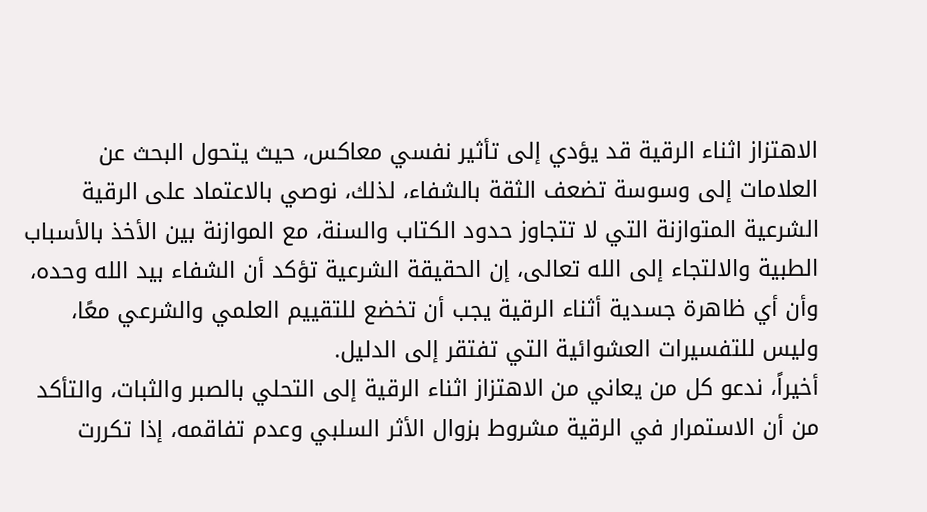الاهتزاز اثناء الرقية قد يؤدي إلى تأثير نفسي معاكس، حيث يتحول البحث عن العلامات إلى وسوسة تضعف الثقة بالشفاء، لذلك، نوصي بالاعتماد على الرقية الشرعية المتوازنة التي لا تتجاوز حدود الكتاب والسنة، مع الموازنة بين الأخذ بالأسباب الطبية والالتجاء إلى الله تعالى، إن الحقيقة الشرعية تؤكد أن الشفاء بيد الله وحده، وأن أي ظاهرة جسدية أثناء الرقية يجب أن تخضع للتقييم العلمي والشرعي معًا، وليس للتفسيرات العشوائية التي تفتقر إلى الدليل.
أخيراً، ندعو كل من يعاني من الاهتزاز اثناء الرقية إلى التحلي بالصبر والثبات، والتأكد من أن الاستمرار في الرقية مشروط بزوال الأثر السلبي وعدم تفاقمه، إذا تكررت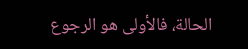الحالة، فالأولى هو الرجوع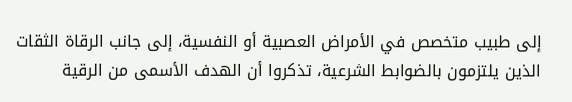إلى طبيب متخصص في الأمراض العصبية أو النفسية، إلى جانب الرقاة الثقات الذين يلتزمون بالضوابط الشرعية، تذكروا أن الهدف الأسمى من الرقية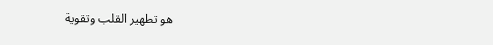هو تطهير القلب وتقوية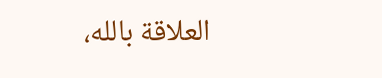العلاقة بالله،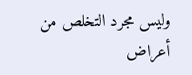وليس مجرد التخلص من أعراض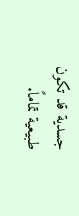جسدية قد تكون طبيعية تماماً.